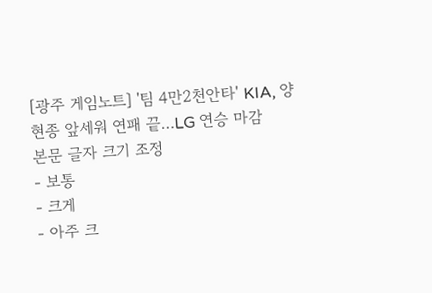[광주 게임노트] '팀 4만2천안타' KIA, 양현종 앞세워 연패 끝…LG 연승 마감
본문 글자 크기 조정
- 보통
- 크게
- 아주 크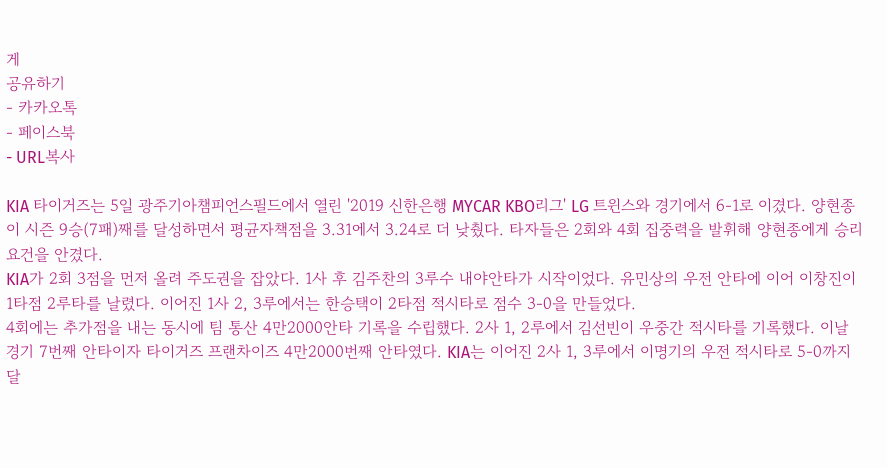게
공유하기
- 카카오톡
- 페이스북
- URL복사

KIA 타이거즈는 5일 광주기아챔피언스필드에서 열린 '2019 신한은행 MYCAR KBO리그' LG 트윈스와 경기에서 6-1로 이겼다. 양현종이 시즌 9승(7패)째를 달성하면서 평균자책점을 3.31에서 3.24로 더 낮췄다. 타자들은 2회와 4회 집중력을 발휘해 양현종에게 승리 요건을 안겼다.
KIA가 2회 3점을 먼저 올려 주도권을 잡았다. 1사 후 김주찬의 3루수 내야안타가 시작이었다. 유민상의 우전 안타에 이어 이창진이 1타점 2루타를 날렸다. 이어진 1사 2, 3루에서는 한승택이 2타점 적시타로 점수 3-0을 만들었다.
4회에는 추가점을 내는 동시에 팀 통산 4만2000안타 기록을 수립했다. 2사 1, 2루에서 김선빈이 우중간 적시타를 기록했다. 이날 경기 7번째 안타이자 타이거즈 프랜차이즈 4만2000번째 안타였다. KIA는 이어진 2사 1, 3루에서 이명기의 우전 적시타로 5-0까지 달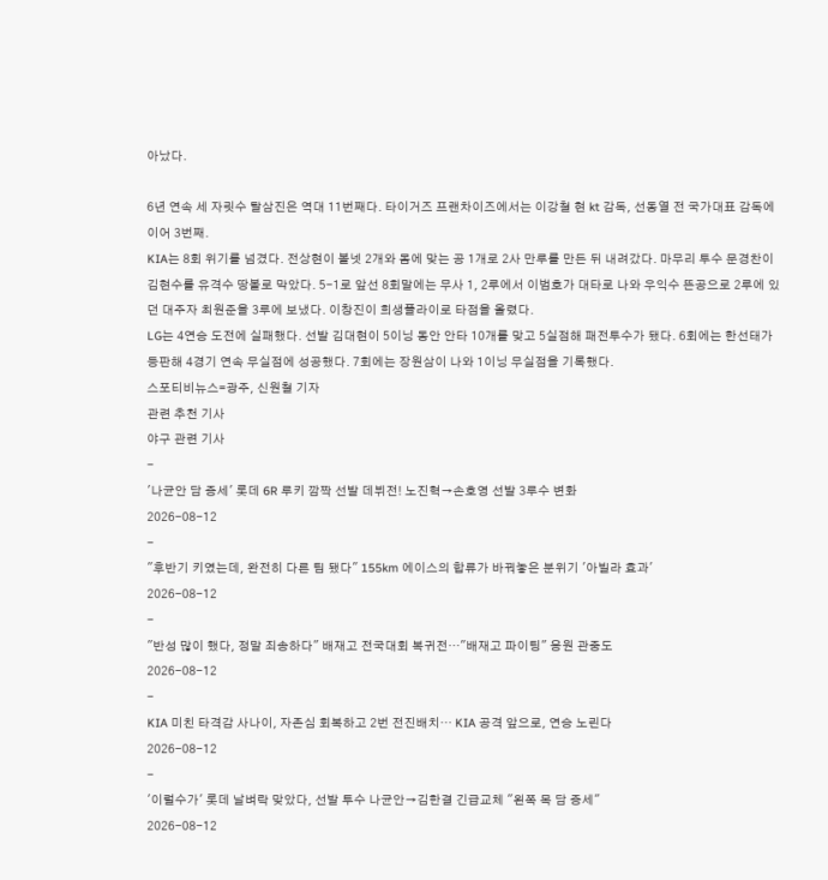아났다.

6년 연속 세 자릿수 탈삼진은 역대 11번째다. 타이거즈 프랜차이즈에서는 이강철 현 kt 감독, 선동열 전 국가대표 감독에 이어 3번째.
KIA는 8회 위기를 넘겼다. 전상현이 볼넷 2개와 몸에 맞는 공 1개로 2사 만루를 만든 뒤 내려갔다. 마무리 투수 문경찬이 김현수를 유격수 땅볼로 막았다. 5-1로 앞선 8회말에는 무사 1, 2루에서 이범호가 대타로 나와 우익수 뜬공으로 2루에 있던 대주자 최원준을 3루에 보냈다. 이창진이 희생플라이로 타점을 올렸다.
LG는 4연승 도전에 실패했다. 선발 김대현이 5이닝 동안 안타 10개를 맞고 5실점해 패전투수가 됐다. 6회에는 한선태가 등판해 4경기 연속 무실점에 성공했다. 7회에는 장원삼이 나와 1이닝 무실점을 기록했다.
스포티비뉴스=광주, 신원철 기자
관련 추천 기사
야구 관련 기사
-
'나균안 담 증세' 롯데 6R 루키 깜짝 선발 데뷔전! 노진혁→손호영 선발 3루수 변화
2026-08-12
-
"후반기 키였는데, 완전히 다른 팀 됐다" 155km 에이스의 합류가 바꿔놓은 분위기 '아빌라 효과'
2026-08-12
-
"반성 많이 했다, 정말 죄송하다" 배재고 전국대회 복귀전…"배재고 파이팅" 응원 관중도
2026-08-12
-
KIA 미친 타격감 사나이, 자존심 회복하고 2번 전진배치… KIA 공격 앞으로, 연승 노린다
2026-08-12
-
'이럴수가' 롯데 날벼락 맞았다, 선발 투수 나균안→김한결 긴급교체 "왼쪽 목 담 증세"
2026-08-12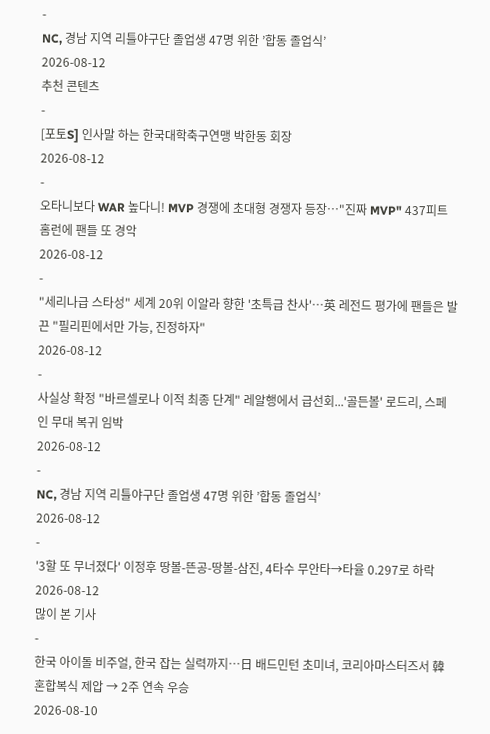-
NC, 경남 지역 리틀야구단 졸업생 47명 위한 ’합동 졸업식’
2026-08-12
추천 콘텐츠
-
[포토S] 인사말 하는 한국대학축구연맹 박한동 회장
2026-08-12
-
오타니보다 WAR 높다니! MVP 경쟁에 초대형 경쟁자 등장…"진짜 MVP" 437피트 홈런에 팬들 또 경악
2026-08-12
-
"세리나급 스타성" 세계 20위 이알라 향한 '초특급 찬사'…英 레전드 평가에 팬들은 발끈 "필리핀에서만 가능, 진정하자"
2026-08-12
-
사실상 확정 "바르셀로나 이적 최종 단계" 레알행에서 급선회...'골든볼' 로드리, 스페인 무대 복귀 임박
2026-08-12
-
NC, 경남 지역 리틀야구단 졸업생 47명 위한 ’합동 졸업식’
2026-08-12
-
'3할 또 무너졌다' 이정후 땅볼-뜬공-땅볼-삼진, 4타수 무안타→타율 0.297로 하락
2026-08-12
많이 본 기사
-
한국 아이돌 비주얼, 한국 잡는 실력까지…日 배드민턴 초미녀, 코리아마스터즈서 韓 혼합복식 제압 → 2주 연속 우승
2026-08-10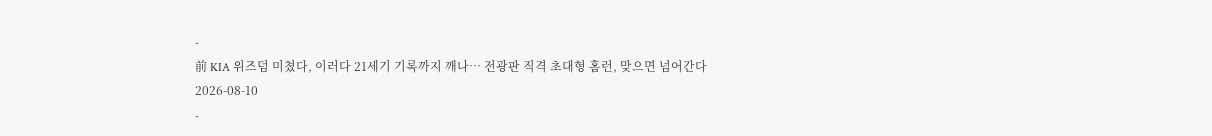-
前 KIA 위즈덤 미쳤다, 이러다 21세기 기록까지 깨나… 전광판 직격 초대형 홈런, 맞으면 넘어간다
2026-08-10
-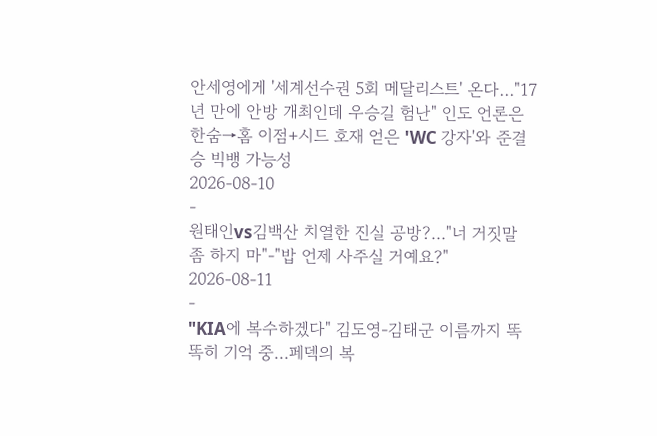안세영에게 '세계선수권 5회 메달리스트' 온다…"17년 만에 안방 개최인데 우승길 험난" 인도 언론은 한숨→홈 이점+시드 호재 얻은 'WC 강자'와 준결승 빅뱅 가능성
2026-08-10
-
원태인vs김백산 치열한 진실 공방?…"너 거짓말 좀 하지 마"-"밥 언제 사주실 거예요?"
2026-08-11
-
"KIA에 복수하겠다" 김도영-김태군 이름까지 똑똑히 기억 중…페덱의 복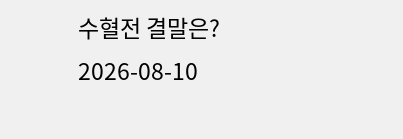수혈전 결말은?
2026-08-10